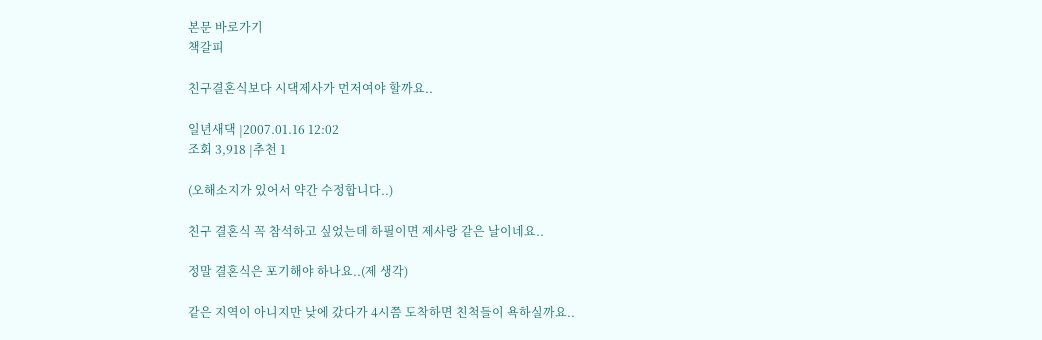본문 바로가기
책갈피

친구결혼식보다 시댁제사가 먼저여야 할까요..

일년새댁 |2007.01.16 12:02
조회 3,918 |추천 1

(오해소지가 있어서 약간 수정합니다..)

친구 결혼식 꼭 참석하고 싶었는데 하필이면 제사랑 같은 날이네요..

정말 결혼식은 포기해야 하나요..(제 생각)

같은 지역이 아니지만 낮에 갔다가 4시쯤 도착하면 친척들이 욕하실까요..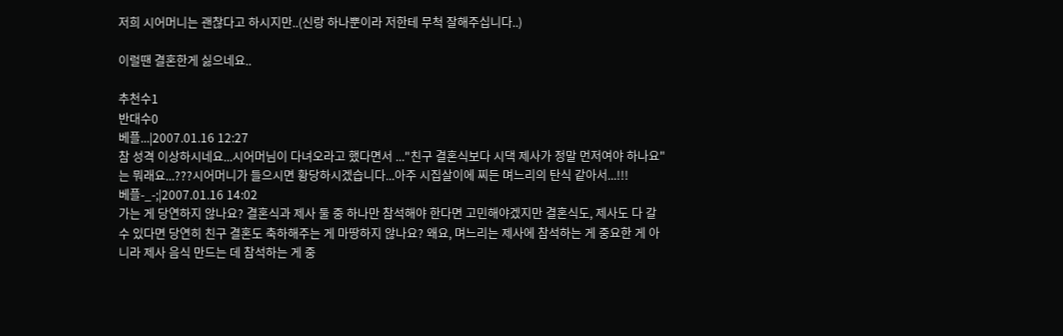저희 시어머니는 괜찮다고 하시지만..(신랑 하나뿐이라 저한테 무척 잘해주십니다..)

이럴땐 결혼한게 싫으네요..

추천수1
반대수0
베플...|2007.01.16 12:27
참 성격 이상하시네요...시어머님이 다녀오라고 했다면서 ..."친구 결혼식보다 시댁 제사가 정말 먼저여야 하나요" 는 뭐래요...???시어머니가 들으시면 황당하시겠습니다...아주 시집살이에 찌든 며느리의 탄식 같아서...!!!
베플-_-;|2007.01.16 14:02
가는 게 당연하지 않나요? 결혼식과 제사 둘 중 하나만 참석해야 한다면 고민해야겠지만 결혼식도, 제사도 다 갈 수 있다면 당연히 친구 결혼도 축하해주는 게 마땅하지 않나요? 왜요, 며느리는 제사에 참석하는 게 중요한 게 아니라 제사 음식 만드는 데 참석하는 게 중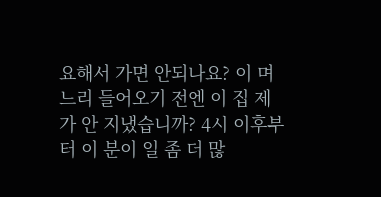요해서 가면 안되나요? 이 며느리 들어오기 전엔 이 집 제가 안 지냈습니까? 4시 이후부터 이 분이 일 좀 더 많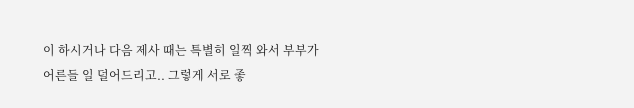이 하시거나 다음 제사 때는 특별히 일찍 와서 부부가 어른들 일 덜어드리고.. 그렇게 서로 좋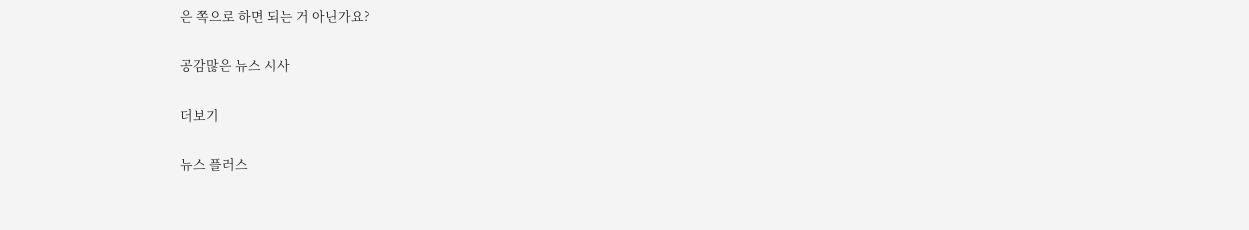은 쪽으로 하면 되는 거 아닌가요?

공감많은 뉴스 시사

더보기

뉴스 플러스